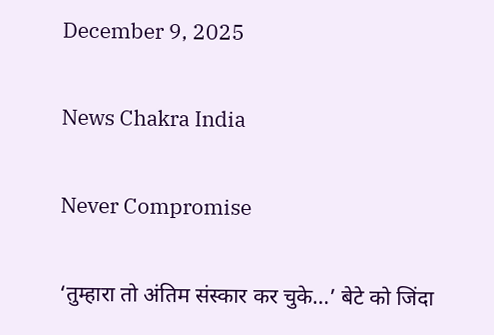December 9, 2025

News Chakra India

Never Compromise

‘तुम्हारा तो अंतिम संस्कार कर चुके…’ बेटे को जिंदा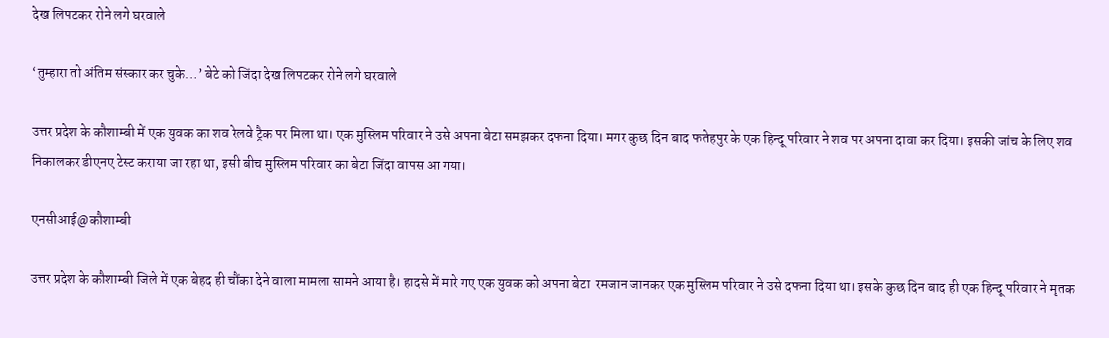देख लिपटकर रोने लगे घरवाले

‘तुम्हारा तो अंतिम संस्कार कर चुके…’ बेटे को जिंदा देख लिपटकर रोने लगे घरवाले

उत्तर प्रदेश के कौशाम्बी में एक युवक का शव रेलवे ट्रैक पर मिला था। एक मुस्लिम परिवार ने उसे अपना बेटा समझकर दफना दिया। मगर कुछ दिन बाद फतेहपुर के एक हिन्दू परिवार ने शव पर अपना दावा कर दिया। इसकी जांच के लिए शव निकालकर डीएनए टेस्ट कराया जा रहा था, इसी बीच मुस्लिम परिवार का बेटा जिंदा वापस आ गया।

एनसीआई@कौशाम्बी

उत्तर प्रदेश के कौशाम्बी जिले में एक बेहद ही चौंका देने वाला मामला सामने आया है। हादसे में मारे गए एक युवक को अपना बेटा  रमजान जानकर एक मुस्लिम परिवार ने उसे दफना दिया था। इसके कुछ दिन बाद ही एक हिन्दू परिवार ने मृतक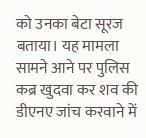को उनका बेटा सूरज बताया। यह मामला सामने आने पर पुलिस कब्र खुदवा कर शव की डीएनए जांच करवाने में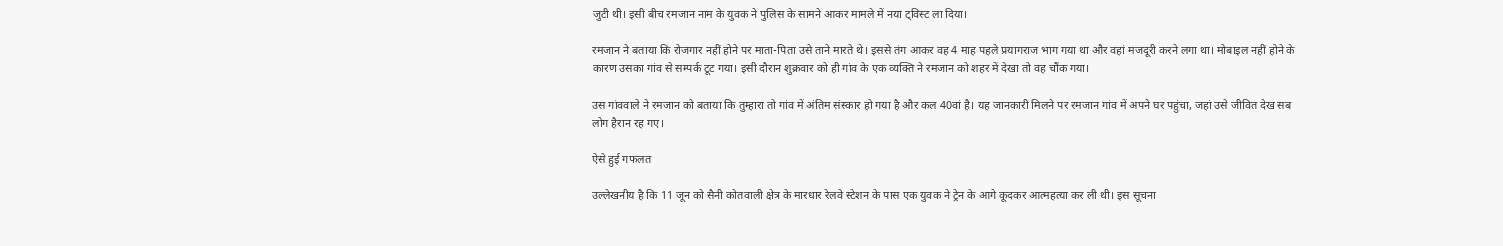जुटी थी। इसी बीच रमजान नाम के युवक ने पुलिस के सामने आकर मामले में नया ट्विस्ट ला दिया।

रमजान ने बताया कि रोजगार नहीं होने पर माता-पिता उसे ताने मारते थे। इससे तंग आकर वह 4 माह पहले प्रयागराज भाग गया था और वहां मजदूरी करने लगा था। मोबाइल नहीं होने के कारण उसका गांव से सम्पर्क टूट गया। इसी दौरान शुक्रवार को ही गांव के एक व्यक्ति ने रमजान को शहर में देखा तो वह चौंक गया।

उस गांववाले ने रमजान को बताया कि तुम्हारा तो गांव में अंतिम संस्कार हो गया है और कल 40वां है। यह जानकारी मिलने पर रमजान गांव में अपने घर पहुंचा, जहां उसे जीवित देख सब लोग हैरान रह गए।

ऐसे हुई गफलत

उल्लेखनीय है कि 11 जून को सैनी कोतवाली क्षेत्र के मारधार रेलवे स्टेशन के पास एक युवक ने ट्रेन के आगे कूदकर आत्महत्या कर ली थी। इस सूचना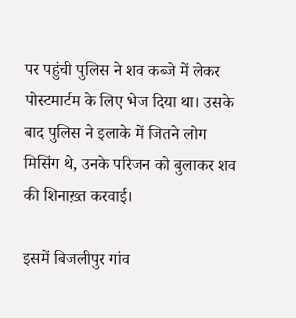पर पहुंची पुलिस ने शव कब्जे में लेकर पोस्टमार्टम के लिए भेज दिया था। उसके बाद पुलिस ने इलाके में जितने लोग मिसिंग थे, उनके परिजन को बुलाकर शव की शिनाख़्त करवाई।

इसमें बिजलीपुर गांव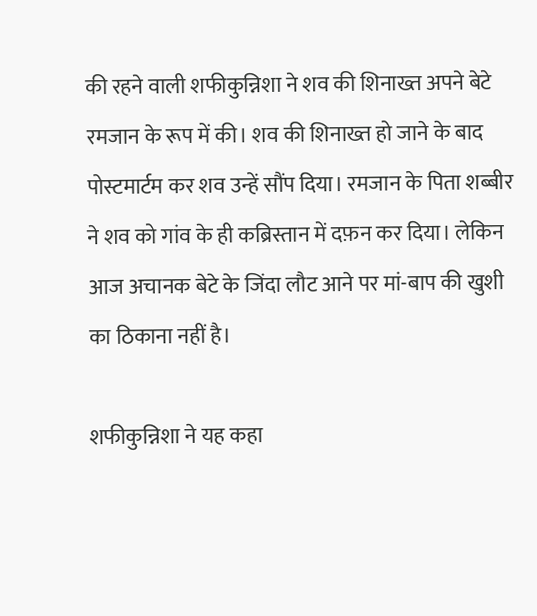की रहने वाली शफीकुन्निशा ने शव की शिनाख्त अपने बेटे रमजान के रूप में की। शव की शिनाख्त हो जाने के बाद पोस्टमार्टम कर शव उन्हें सौंप दिया। रमजान के पिता शब्बीर ने शव को गांव के ही कब्रिस्तान में दफ़न कर दिया। लेकिन आज अचानक बेटे के जिंदा लौट आने पर मां-बाप की खुशी का ठिकाना नहीं है।

शफीकुन्निशा ने यह कहा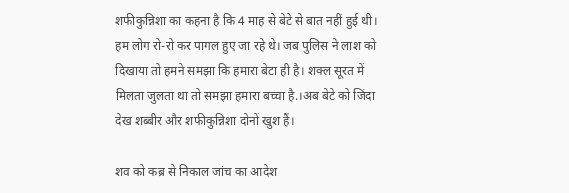शफीकुन्निशा का कहना है कि 4 माह से बेटे से बात नहीं हुई थी। हम लोग रो-रो कर पागल हुए जा रहे थे। जब पुलिस ने लाश को दिखाया तो हमने समझा कि हमारा बेटा ही है। शक्ल सूरत में मिलता जुलता था तो समझा हमारा बच्चा है.।अब बेटे को जिंदा देख शब्बीर और शफीकुन्निशा दोनों खुश हैं।

शव को कब्र से निकाल जांच का आदेश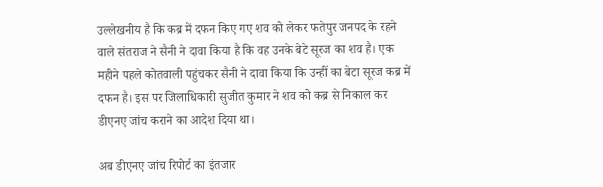उल्लेखनीय है कि कब्र में दफन किए गए शव को लेकर फतेपुर जनपद के रहने वाले संतराज ने सैनी ने दावा किया है कि वह उनके बेटे सूरज का शव है। एक महीने पहले कोतवाली पहुंचकर सैनी ने दावा किया कि उन्हीं का बेटा सूरज कब्र में दफन है। इस पर जिलाधिकारी सुजीत कुमार ने शव को कब्र से निकाल कर डीएनए जांच कराने का आदेश दिया था।

अब डीएनए जांच रिपोर्ट का इंतजार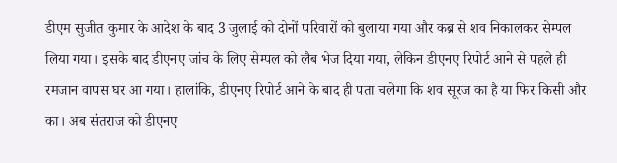डीएम सुजीत कुमार के आदेश के बाद 3 जुलाई को दोनों परिवारों को बुलाया गया और कब्र से शव निकालकर सेम्पल लिया गया। इसके बाद डीएनए जांच के लिए सेम्पल को लैब भेज दिया गया, लेकिन डीएनए रिपोर्ट आने से पहले ही रमजान वापस घर आ गया। हालांकि, डीएनए रिपोर्ट आने के बाद ही पता चलेगा कि शव सूरज का है या फिर किसी और का। अब संतराज को डीएनए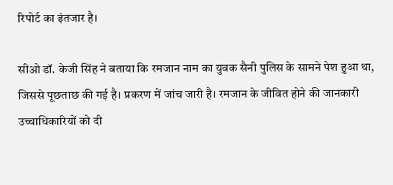रिपोर्ट का इंतजार है।

सीओ डॉ. केजी सिंह ने बताया कि रमजान नाम का युवक सैनी पुलिस के सामने पेश हुआ था, जिससे पूछताछ की गई है। प्रकरण में जांच जारी है। रमजान के जीवित होने की जानकारी उच्चाधिकारियों को दी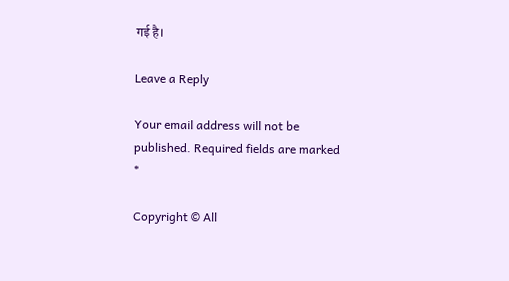गई है।

Leave a Reply

Your email address will not be published. Required fields are marked *

Copyright © All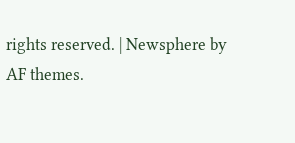rights reserved. | Newsphere by AF themes.